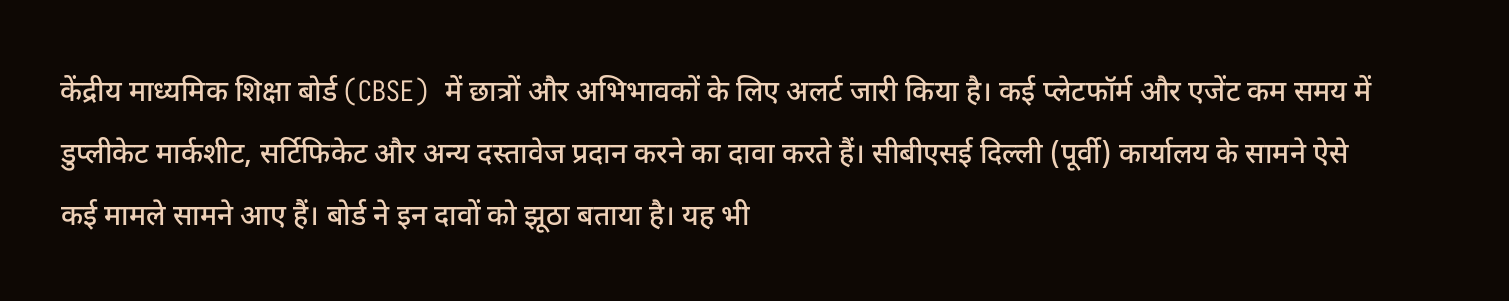केंद्रीय माध्यमिक शिक्षा बोर्ड (CBSE)  में छात्रों और अभिभावकों के लिए अलर्ट जारी किया है। कई प्लेटफॉर्म और एजेंट कम समय में डुप्लीकेट मार्कशीट, सर्टिफिकेट और अन्य दस्तावेज प्रदान करने का दावा करते हैं। सीबीएसई दिल्ली (पूर्वी) कार्यालय के सामने ऐसे कई मामले सामने आए हैं। बोर्ड ने इन दावों को झूठा बताया है। यह भी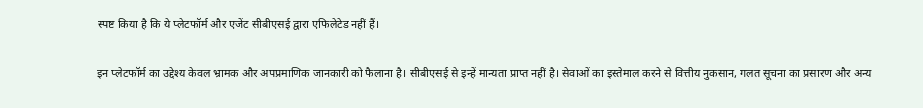स्पष्ट किया है कि ये प्लेटफॉर्म और एजेंट सीबीएसई द्वारा एफिलेटेड नहीं हैं।

इन प्लेटफॉर्म का उद्देश्य केवल भ्रामक और अपप्रमाणिक जानकारी को फैलाना है। सीबीएसई से इन्हें मान्यता प्राप्त नहीं है। सेवाओं का इस्तेमाल करने से वित्तीय नुकसान, गलत सूचना का प्रसारण और अन्य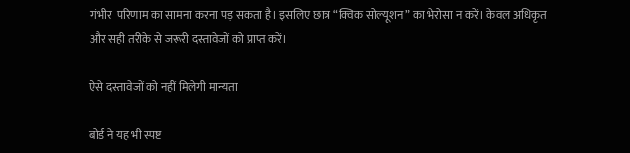गंभीर  परिणाम का सामना करना पड़ सकता है। इसलिए छात्र “क्विक सोल्यूशन” का भेरोसा न करें। केवल अधिकृत और सही तरीके से जरूरी दस्तावेजों को प्राप्त करें।

ऐसे दस्तावेजों को नहीं मिलेगी मान्यता

बोर्ड ने यह भी स्पष्ट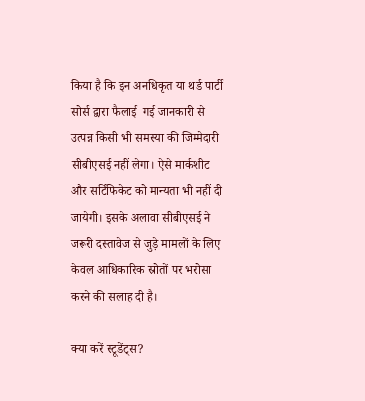किया है कि इन अनधिकृत या थर्ड पार्टी सोर्स द्वारा फैलाई  गई जानकारी से उत्पन्न किसी भी समस्या की जिम्मेदारी सीबीएसई नहीं लेगा। ऐसे मार्कशीट और सर्टिफिकेट को मान्यता भी नहीं दी जायेगी। इसके अलावा सीबीएसई ने जरूरी दस्तावेज से जुड़े मामलों के लिए केवल आधिकारिक स्रोतों पर भरोसा करने की सलाह दी है।

क्या करें स्टूडेंट्स?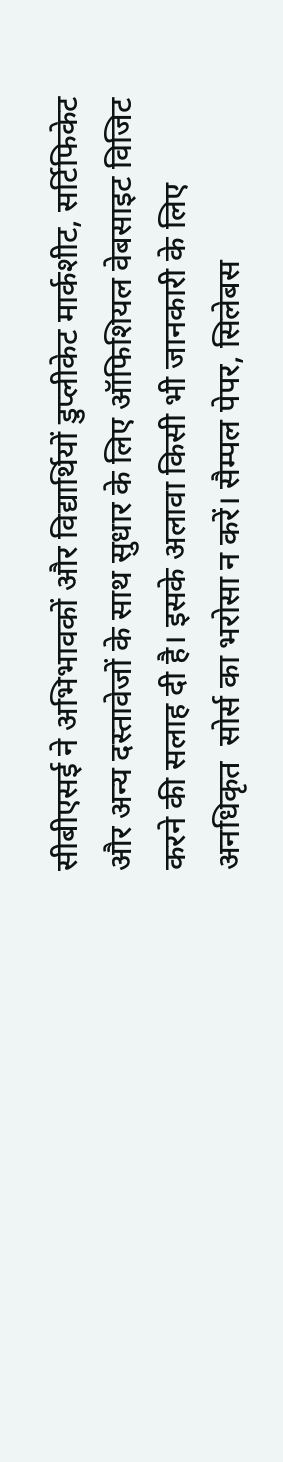सीबीएसई ने अभिभावकों और विद्यार्थियों डुप्लीकेट मार्कशीट, सर्टिफिकेट और अन्य दस्तावेजों के साथ सुधार के लिए ऑफिशियल वेबसाइट विजिट करने की सलाह दी है। इसके अलावा किसी भी जानकारी के लिए अनधिकृत  सोर्स का भरोसा न करें। सैम्पल पेपर, सिलेबस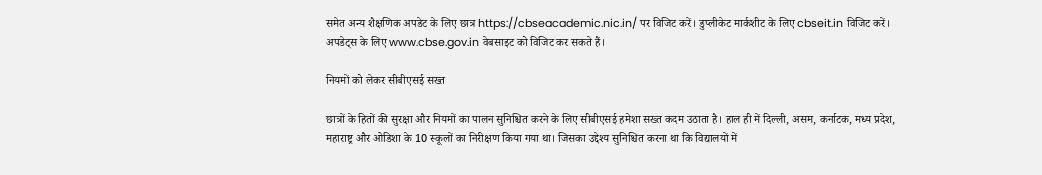समेत अन्य शैक्षणिक अपडेट के लिए छात्र https://cbseacademic.nic.in/ पर विजिट करें। डुप्लीकेट मार्कशीट के लिए cbseit.in विजिट करें। अपडेट्स के लिए www.cbse.gov.in वेबसाइट को विजिट कर सकते हैं।

नियमों को लेकर सीबीएसई सख्त

छात्रों के हितों की सुरक्षा और नियमों का पालन सुनिश्चित करने के लिए सीबीएसई हमेशा सख्त कदम उठाता है। हाल ही में दिल्ली, असम, कर्नाटक, मध्य प्रदेश, महाराष्ट्र और ओडिशा के 10 स्कूलों का निरीक्षण किया गया था। जिसका उद्देश्य सुनिश्चित करना था कि विद्यालयों में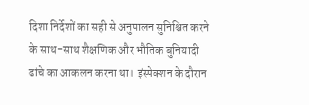दिशा निर्देशों का सही से अनुपालन सुनिश्चित करने के साथ-साथ शैक्षणिक और भौतिक बुनियादी ढांचे का आकलन करना था।  इंस्पेक्शन के दौरान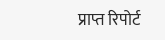प्राप्त रिपोर्ट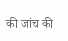की जांच की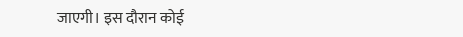जाएगी। इस दौरान कोई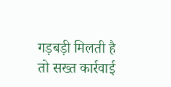गड़बड़ी मिलती है तो सख्त कार्रवाई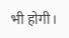भी होगी।